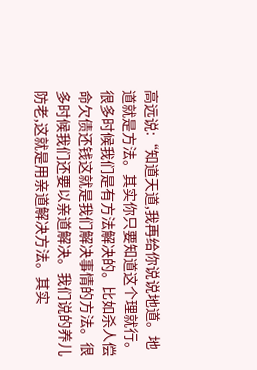高远说:“知道天道,我再给你说说地道。地道就是方法。其实你只要知道这个理就行。很多时候我们是有方法解决的。比如杀人偿命欠债还钱这就是我们解决事情的方法。很多时候我们还要以亲道解决。我们说的养儿防老,这就是用亲道解决方法。其实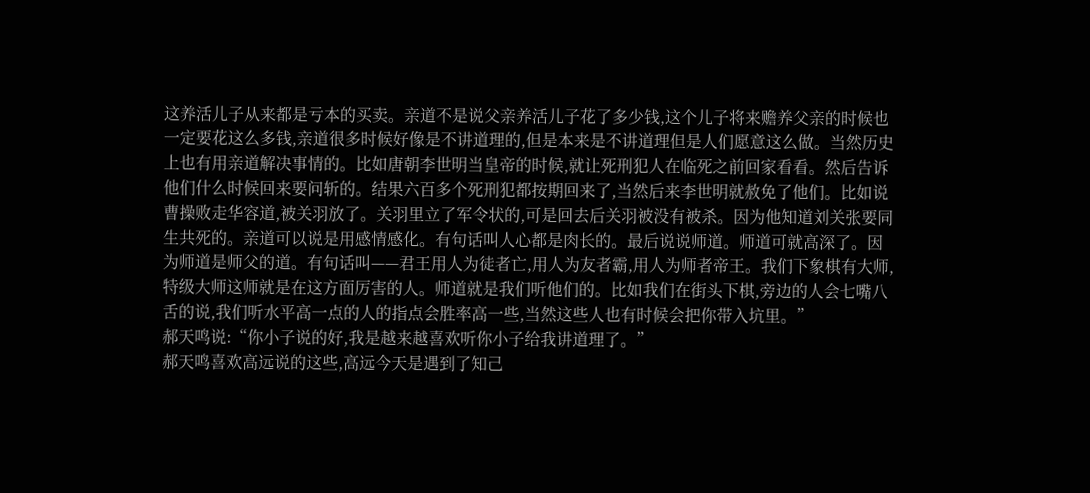这养活儿子从来都是亏本的买卖。亲道不是说父亲养活儿子花了多少钱,这个儿子将来赡养父亲的时候也一定要花这么多钱,亲道很多时候好像是不讲道理的,但是本来是不讲道理但是人们愿意这么做。当然历史上也有用亲道解决事情的。比如唐朝李世明当皇帝的时候,就让死刑犯人在临死之前回家看看。然后告诉他们什么时候回来要问斩的。结果六百多个死刑犯都按期回来了,当然后来李世明就赦免了他们。比如说曹操败走华容道,被关羽放了。关羽里立了军令状的,可是回去后关羽被没有被杀。因为他知道刘关张要同生共死的。亲道可以说是用感情感化。有句话叫人心都是肉长的。最后说说师道。师道可就高深了。因为师道是师父的道。有句话叫——君王用人为徒者亡,用人为友者霸,用人为师者帝王。我们下象棋有大师,特级大师这师就是在这方面厉害的人。师道就是我们听他们的。比如我们在街头下棋,旁边的人会七嘴八舌的说,我们听水平高一点的人的指点会胜率高一些,当然这些人也有时候会把你带入坑里。”
郝天鸣说:“你小子说的好,我是越来越喜欢听你小子给我讲道理了。”
郝天鸣喜欢高远说的这些,高远今天是遇到了知己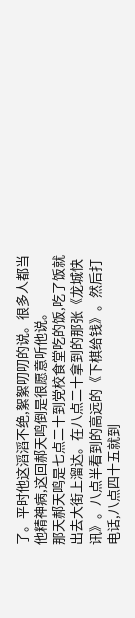了。平时他这滔滔不绝,絮絮叨叨的说。很多人都当他精神病,这回郝天鸣倒是很愿意听他说。
那天郝天鸣是七点二十到党校食堂吃的饭,吃了饭就出去大街上溜达。在八点二十拿到的那张《龙城快讯》。八点半看到的高远的《下棋给钱》。然后打电话,八点四十五就到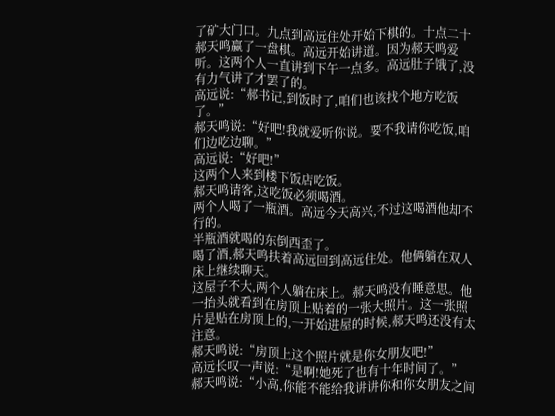了矿大门口。九点到高远住处开始下棋的。十点二十郝天鸣赢了一盘棋。高远开始讲道。因为郝天鸣爱听。这两个人一直讲到下午一点多。高远肚子饿了,没有力气讲了才罢了的。
高远说:“郝书记,到饭时了,咱们也该找个地方吃饭了。”
郝天鸣说:“好吧!我就爱听你说。要不我请你吃饭,咱们边吃边聊。”
高远说:“好吧!”
这两个人来到楼下饭店吃饭。
郝天鸣请客,这吃饭必须喝酒。
两个人喝了一瓶酒。高远今天高兴,不过这喝酒他却不行的。
半瓶酒就喝的东倒西歪了。
喝了酒,郝天鸣扶着高远回到高远住处。他俩躺在双人床上继续聊天。
这屋子不大,两个人躺在床上。郝天鸣没有睡意思。他一抬头就看到在房顶上贴着的一张大照片。这一张照片是贴在房顶上的,一开始进屋的时候,郝天鸣还没有太注意。
郝天鸣说:“房顶上这个照片就是你女朋友吧!”
高远长叹一声说:“是啊!她死了也有十年时间了。”
郝天鸣说:“小高,你能不能给我讲讲你和你女朋友之间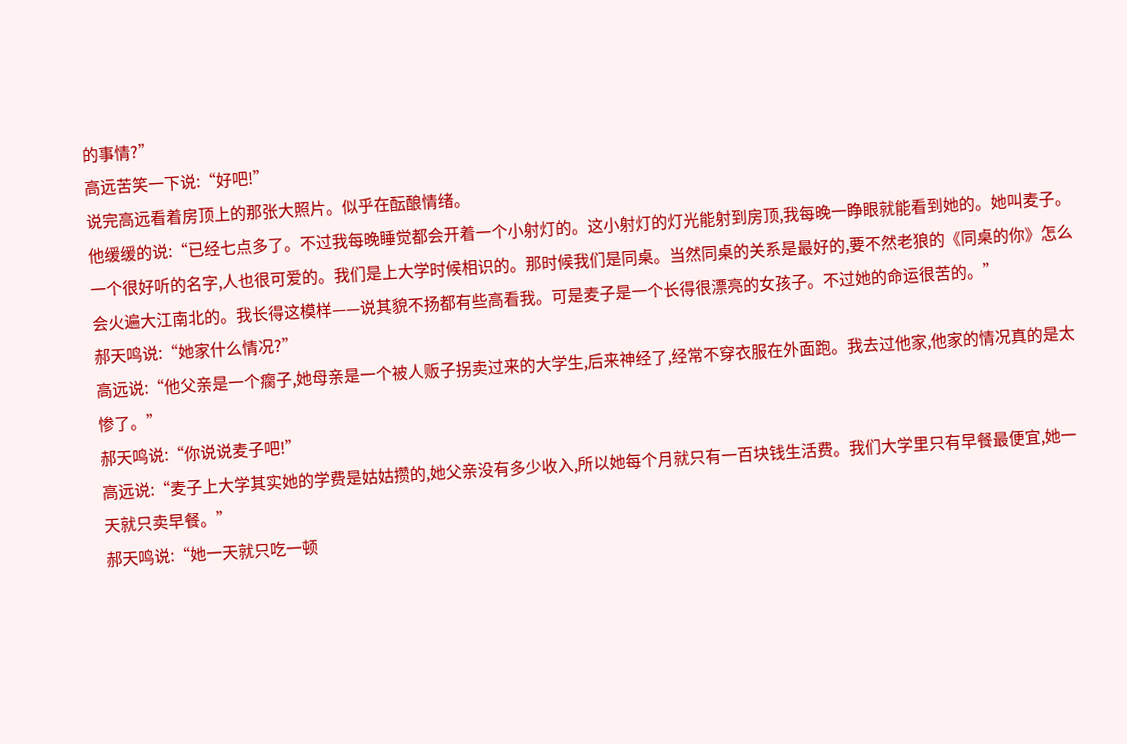的事情?”
高远苦笑一下说:“好吧!”
说完高远看着房顶上的那张大照片。似乎在酝酿情绪。
他缓缓的说:“已经七点多了。不过我每晚睡觉都会开着一个小射灯的。这小射灯的灯光能射到房顶,我每晚一睁眼就能看到她的。她叫麦子。一个很好听的名字,人也很可爱的。我们是上大学时候相识的。那时候我们是同桌。当然同桌的关系是最好的,要不然老狼的《同桌的你》怎么会火遍大江南北的。我长得这模样——说其貌不扬都有些高看我。可是麦子是一个长得很漂亮的女孩子。不过她的命运很苦的。”
郝天鸣说:“她家什么情况?”
高远说:“他父亲是一个瘸子,她母亲是一个被人贩子拐卖过来的大学生,后来神经了,经常不穿衣服在外面跑。我去过他家,他家的情况真的是太惨了。”
郝天鸣说:“你说说麦子吧!”
高远说:“麦子上大学其实她的学费是姑姑攒的,她父亲没有多少收入,所以她每个月就只有一百块钱生活费。我们大学里只有早餐最便宜,她一天就只卖早餐。”
郝天鸣说:“她一天就只吃一顿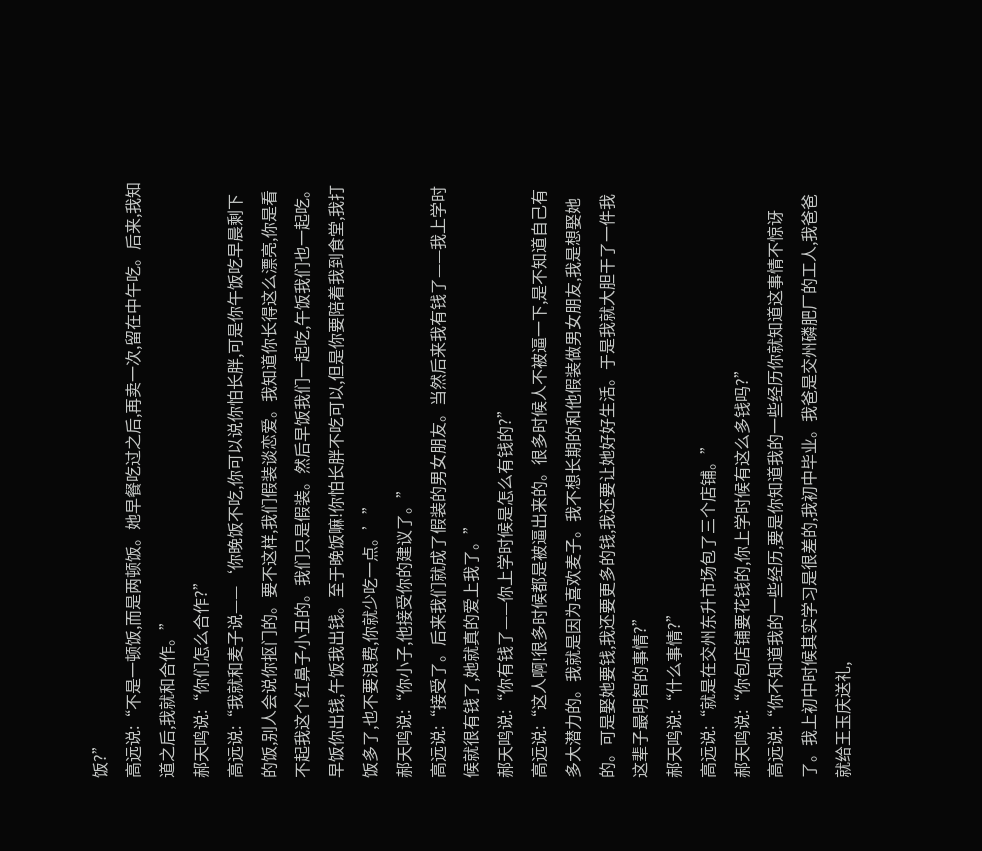饭?”
高远说:“不是一顿饭,而是两顿饭。她早餐吃过之后,再卖一次,留在中午吃。后来,我知道之后,我就和合作。”
郝天鸣说:“你们怎么合作?”
高远说:“我就和麦子说——‘你晚饭不吃,你可以说你怕长胖,可是你午饭吃早晨剩下的饭,别人会说你抠门的。要不这样,我们假装谈恋爱。我知道你长得这么漂亮,你是看不起我这个红鼻子小丑的。我们只是假装。然后早饭我们一起吃,午饭我们也一起吃。早饭你出钱,午饭我出钱。至于晚饭嘛!你怕长胖不吃可以,但是你要陪着我到食堂,我打饭多了,也不要浪费,你就少吃一点。’”
郝天鸣说:“你小子,他接受你的建议了。”
高远说:“接受了。后来我们就成了假装的男女朋友。当然后来我有钱了——我上学时候就很有钱了,她就真的爱上我了。”
郝天鸣说:“你有钱了——你上学时候是怎么有钱的?”
高远说:“这人啊!很多时候都是被逼出来的。很多时候人不被逼一下,是不知道自己有多大潜力的。我就是因为喜欢麦子。我不想长期的和他假装做男女朋友,我是想娶她的。可是娶她要钱,我还要更多的钱,我还要让她好好生活。于是我就大胆干了一件我这辈子最明智的事情?”
郝天鸣说:“什么事情?”
高远说:“就是在交州东升市场包了三个店铺。”
郝天鸣说:“你包店铺要花钱的,你上学时候有这么多钱吗?”
高远说:“你不知道我的一些经历,要是你知道我的一些经历你就知道这事情不惊讶了。我上初中时候其实学习是很差的,我初中毕业。我爸是交州磷肥厂的工人,我爸爸就给王玉庆送礼,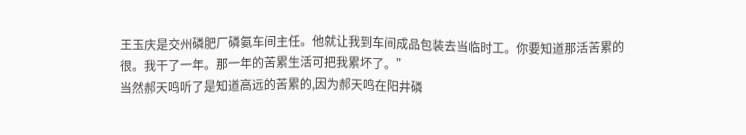王玉庆是交州磷肥厂磷氨车间主任。他就让我到车间成品包装去当临时工。你要知道那活苦累的很。我干了一年。那一年的苦累生活可把我累坏了。”
当然郝天鸣听了是知道高远的苦累的,因为郝天鸣在阳井磷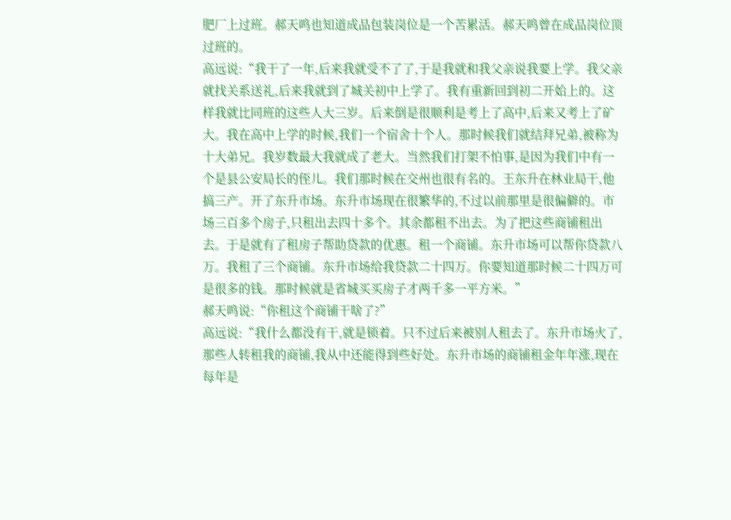肥厂上过班。郝天鸣也知道成品包装岗位是一个苦累活。郝天鸣曾在成品岗位顶过班的。
高远说:“我干了一年,后来我就受不了了,于是我就和我父亲说我要上学。我父亲就找关系送礼,后来我就到了城关初中上学了。我有重新回到初二开始上的。这样我就比同班的这些人大三岁。后来倒是很顺利是考上了高中,后来又考上了矿大。我在高中上学的时候,我们一个宿舍十个人。那时候我们就结拜兄弟,被称为十大弟兄。我岁数最大我就成了老大。当然我们打架不怕事,是因为我们中有一个是县公安局长的侄儿。我们那时候在交州也很有名的。王东升在林业局干,他搞三产。开了东升市场。东升市场现在很繁华的,不过以前那里是很偏僻的。市场三百多个房子,只租出去四十多个。其余都租不出去。为了把这些商铺租出去。于是就有了租房子帮助贷款的优惠。租一个商铺。东升市场可以帮你贷款八万。我租了三个商铺。东升市场给我贷款二十四万。你要知道那时候二十四万可是很多的钱。那时候就是省城买买房子才两千多一平方米。”
郝天鸣说:“你租这个商铺干啥了?”
高远说:“我什么都没有干,就是锁着。只不过后来被别人租去了。东升市场火了,那些人转租我的商铺,我从中还能得到些好处。东升市场的商铺租金年年涨,现在每年是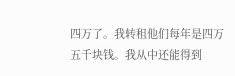四万了。我转租他们每年是四万五千块钱。我从中还能得到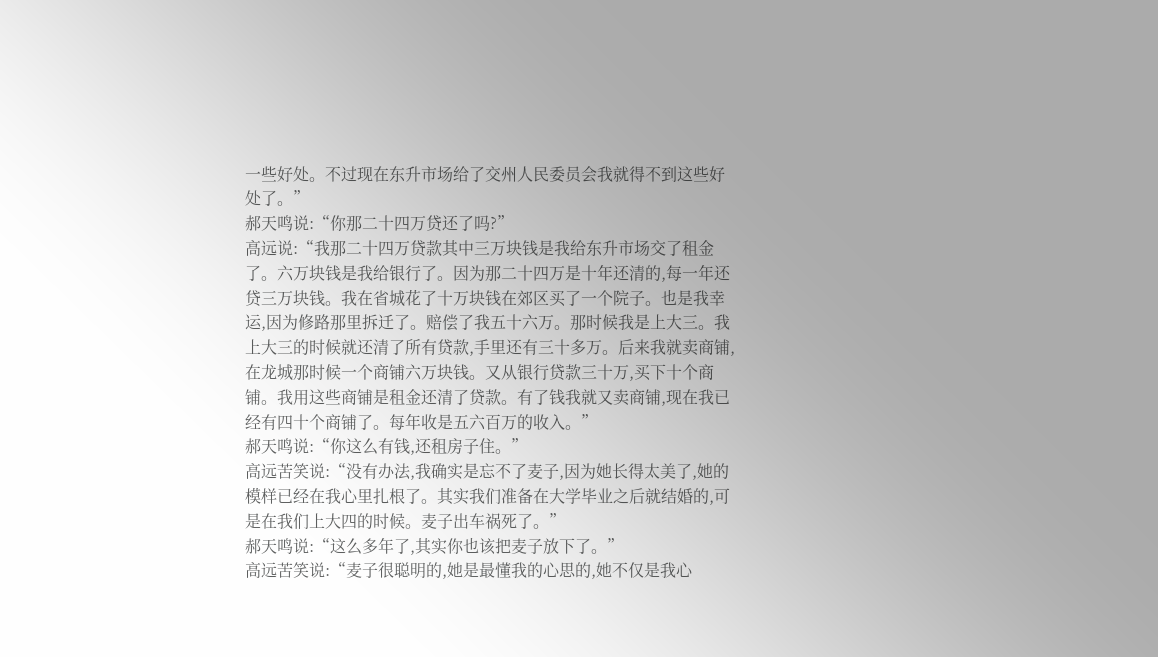一些好处。不过现在东升市场给了交州人民委员会我就得不到这些好处了。”
郝天鸣说:“你那二十四万贷还了吗?”
高远说:“我那二十四万贷款其中三万块钱是我给东升市场交了租金了。六万块钱是我给银行了。因为那二十四万是十年还清的,每一年还贷三万块钱。我在省城花了十万块钱在郊区买了一个院子。也是我幸运,因为修路那里拆迁了。赔偿了我五十六万。那时候我是上大三。我上大三的时候就还清了所有贷款,手里还有三十多万。后来我就卖商铺,在龙城那时候一个商铺六万块钱。又从银行贷款三十万,买下十个商铺。我用这些商铺是租金还清了贷款。有了钱我就又卖商铺,现在我已经有四十个商铺了。每年收是五六百万的收入。”
郝天鸣说:“你这么有钱,还租房子住。”
高远苦笑说:“没有办法,我确实是忘不了麦子,因为她长得太美了,她的模样已经在我心里扎根了。其实我们准备在大学毕业之后就结婚的,可是在我们上大四的时候。麦子出车祸死了。”
郝天鸣说:“这么多年了,其实你也该把麦子放下了。”
高远苦笑说:“麦子很聪明的,她是最懂我的心思的,她不仅是我心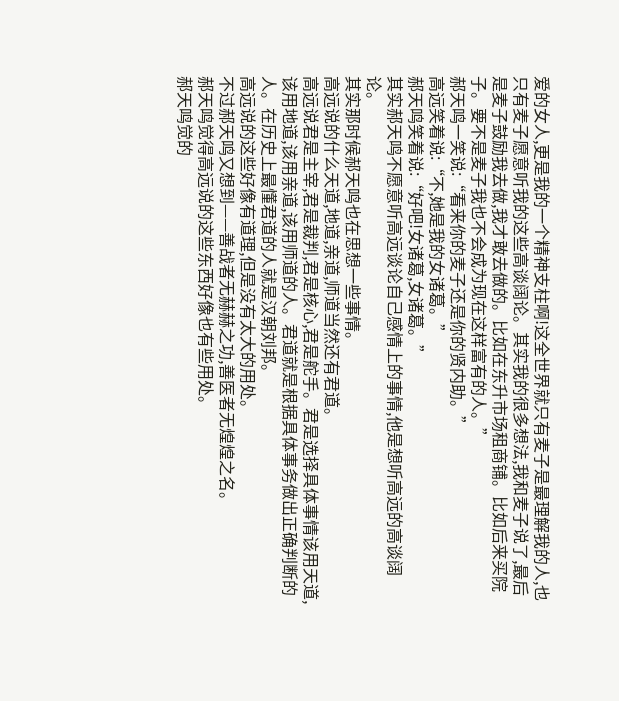爱的女人,更是我的一个精神支柱啊!这全世界就只有麦子是最理解我的人,也只有麦子愿意听我的这些高谈阔论。其实我的很多想法,我和麦子说了,最后是麦子鼓励我去做,我才敢去做的。比如在东升市场租商铺。比如后来买院子。要不是麦子我也不会成为现在这样富有的人。”
郝天鸣一笑说:“看来你的麦子还是你的贤内助。”
高远笑着说:“不,她是我的女诸葛。”
郝天鸣笑着说:“好吧!女诸葛,女诸葛。”
其实郝天鸣不愿意听高远谈论自己感情上的事情,他是想听高远的高谈阔论。
其实那时候郝天鸣也在思想一些事情。
高远说的什么天道,地道,亲道,师道当然还有君道。
高远说君是主宰,君是裁判,君是核心,君是舵手。君是选择具体事情该用天道,该用地道,该用亲道,该用师道的人。君道就是根据具体事务做出正确判断的人。在历史上最懂君道的人就是汉朝刘邦。
高远说的这些好像有道理,但是没有太大的用处。
不过郝天鸣又想到——善战者无赫赫之功,善医者无煌煌之名。
郝天鸣觉得高远说的这些东西好像也有些用处。
郝天鸣觉的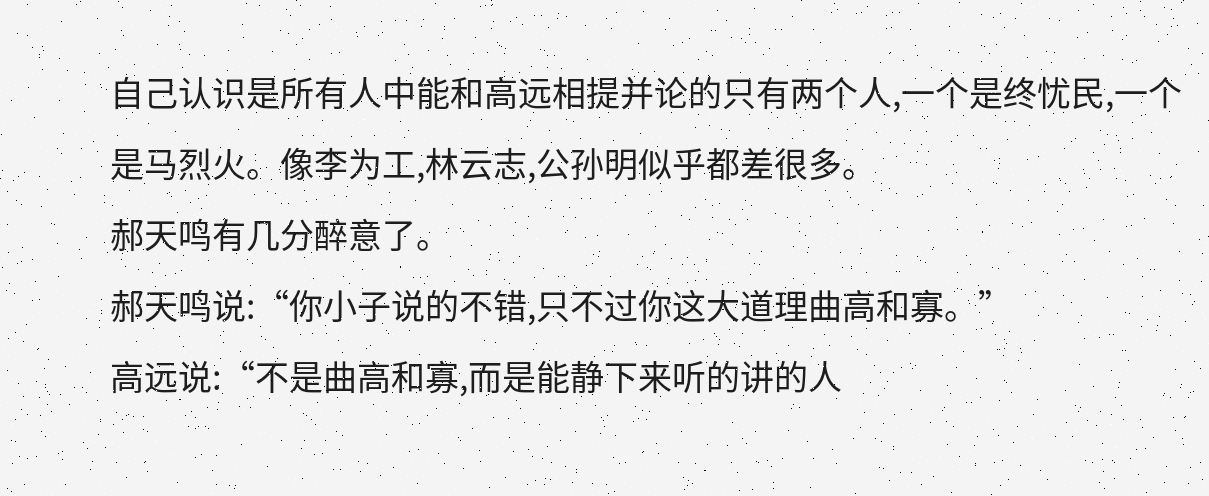自己认识是所有人中能和高远相提并论的只有两个人,一个是终忧民,一个是马烈火。像李为工,林云志,公孙明似乎都差很多。
郝天鸣有几分醉意了。
郝天鸣说:“你小子说的不错,只不过你这大道理曲高和寡。”
高远说:“不是曲高和寡,而是能静下来听的讲的人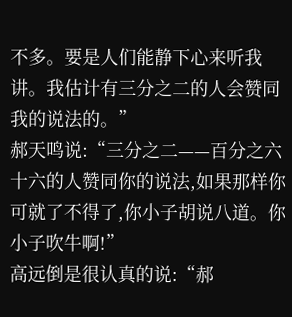不多。要是人们能静下心来听我讲。我估计有三分之二的人会赞同我的说法的。”
郝天鸣说:“三分之二——百分之六十六的人赞同你的说法,如果那样你可就了不得了,你小子胡说八道。你小子吹牛啊!”
高远倒是很认真的说:“郝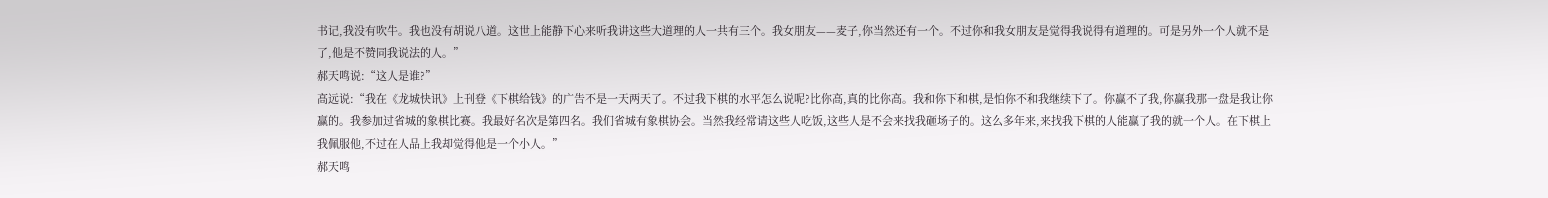书记,我没有吹牛。我也没有胡说八道。这世上能静下心来听我讲这些大道理的人一共有三个。我女朋友——麦子,你当然还有一个。不过你和我女朋友是觉得我说得有道理的。可是另外一个人就不是了,他是不赞同我说法的人。”
郝天鸣说:“这人是谁?”
高远说:“我在《龙城快讯》上刊登《下棋给钱》的广告不是一天两天了。不过我下棋的水平怎么说呢?比你高,真的比你高。我和你下和棋,是怕你不和我继续下了。你赢不了我,你赢我那一盘是我让你赢的。我参加过省城的象棋比赛。我最好名次是第四名。我们省城有象棋协会。当然我经常请这些人吃饭,这些人是不会来找我砸场子的。这么多年来,来找我下棋的人能赢了我的就一个人。在下棋上我佩服他,不过在人品上我却觉得他是一个小人。”
郝天鸣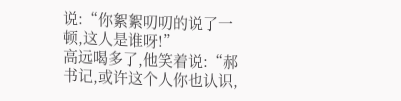说:“你絮絮叨叨的说了一顿,这人是谁呀!”
高远喝多了,他笑着说:“郝书记,或许这个人你也认识,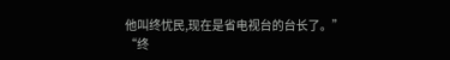他叫终忧民,现在是省电视台的台长了。”
“终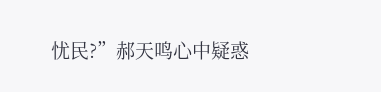忧民?”郝天鸣心中疑惑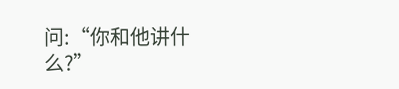问:“你和他讲什么?”